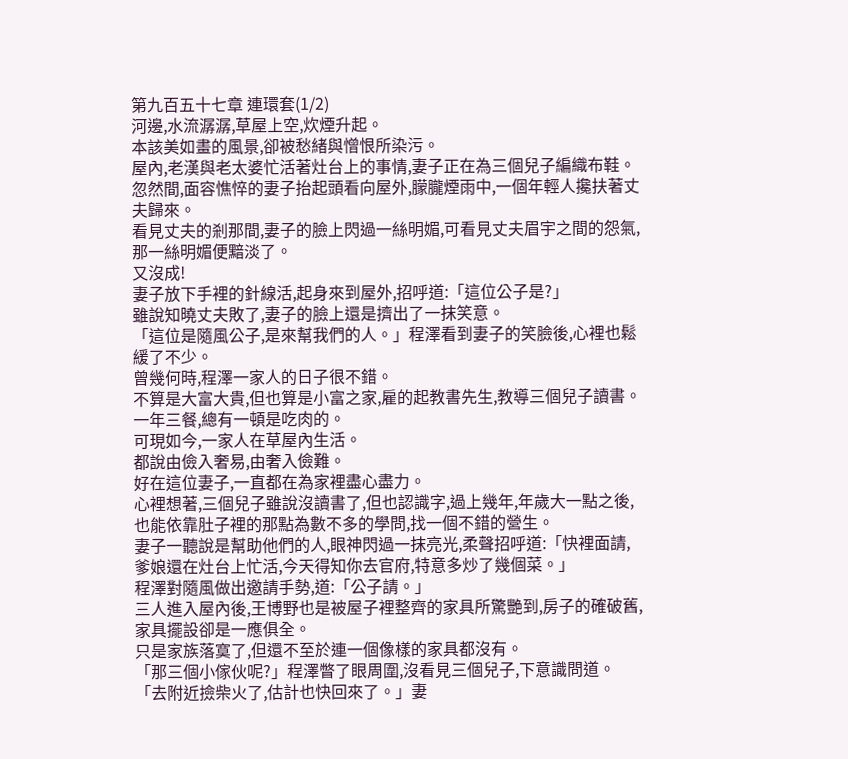第九百五十七章 連環套(1/2)
河邊,水流潺潺,草屋上空,炊煙升起。
本該美如畫的風景,卻被愁緒與憎恨所染污。
屋內,老漢與老太婆忙活著灶台上的事情,妻子正在為三個兒子編織布鞋。
忽然間,面容憔悴的妻子抬起頭看向屋外,朦朧煙雨中,一個年輕人攙扶著丈夫歸來。
看見丈夫的剎那間,妻子的臉上閃過一絲明媚,可看見丈夫眉宇之間的怨氣,那一絲明媚便黯淡了。
又沒成!
妻子放下手裡的針線活,起身來到屋外,招呼道:「這位公子是?」
雖說知曉丈夫敗了,妻子的臉上還是擠出了一抹笑意。
「這位是隨風公子,是來幫我們的人。」程澤看到妻子的笑臉後,心裡也鬆緩了不少。
曾幾何時,程澤一家人的日子很不錯。
不算是大富大貴,但也算是小富之家,雇的起教書先生,教導三個兒子讀書。
一年三餐,總有一頓是吃肉的。
可現如今,一家人在草屋內生活。
都說由儉入奢易,由奢入儉難。
好在這位妻子,一直都在為家裡盡心盡力。
心裡想著,三個兒子雖說沒讀書了,但也認識字,過上幾年,年歲大一點之後,也能依靠肚子裡的那點為數不多的學問,找一個不錯的營生。
妻子一聽說是幫助他們的人,眼神閃過一抹亮光,柔聲招呼道:「快裡面請,爹娘還在灶台上忙活,今天得知你去官府,特意多炒了幾個菜。」
程澤對隨風做出邀請手勢,道:「公子請。」
三人進入屋內後,王博野也是被屋子裡整齊的家具所驚艷到,房子的確破舊,家具擺設卻是一應俱全。
只是家族落寞了,但還不至於連一個像樣的家具都沒有。
「那三個小傢伙呢?」程澤瞥了眼周圍,沒看見三個兒子,下意識問道。
「去附近撿柴火了,估計也快回來了。」妻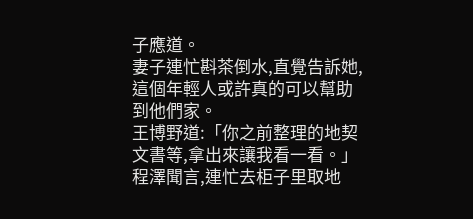子應道。
妻子連忙斟茶倒水,直覺告訴她,這個年輕人或許真的可以幫助到他們家。
王博野道:「你之前整理的地契文書等,拿出來讓我看一看。」
程澤聞言,連忙去柜子里取地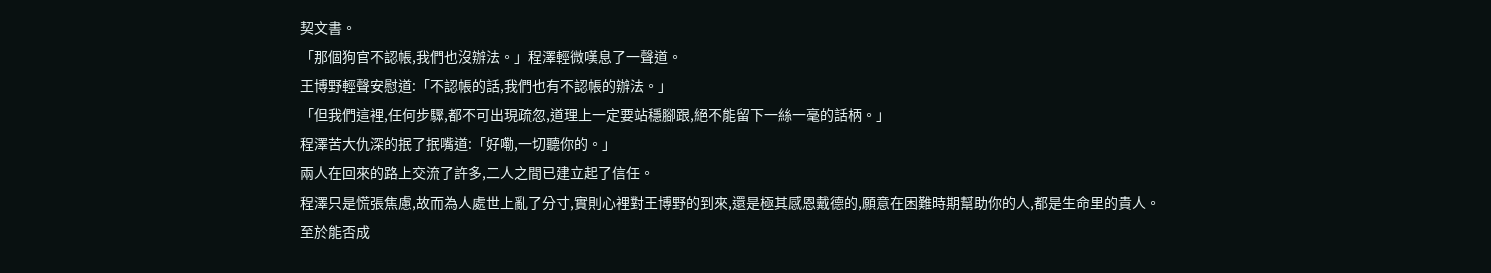契文書。
「那個狗官不認帳,我們也沒辦法。」程澤輕微嘆息了一聲道。
王博野輕聲安慰道:「不認帳的話,我們也有不認帳的辦法。」
「但我們這裡,任何步驟,都不可出現疏忽,道理上一定要站穩腳跟,絕不能留下一絲一毫的話柄。」
程澤苦大仇深的抿了抿嘴道:「好嘞,一切聽你的。」
兩人在回來的路上交流了許多,二人之間已建立起了信任。
程澤只是慌張焦慮,故而為人處世上亂了分寸,實則心裡對王博野的到來,還是極其感恩戴德的,願意在困難時期幫助你的人,都是生命里的貴人。
至於能否成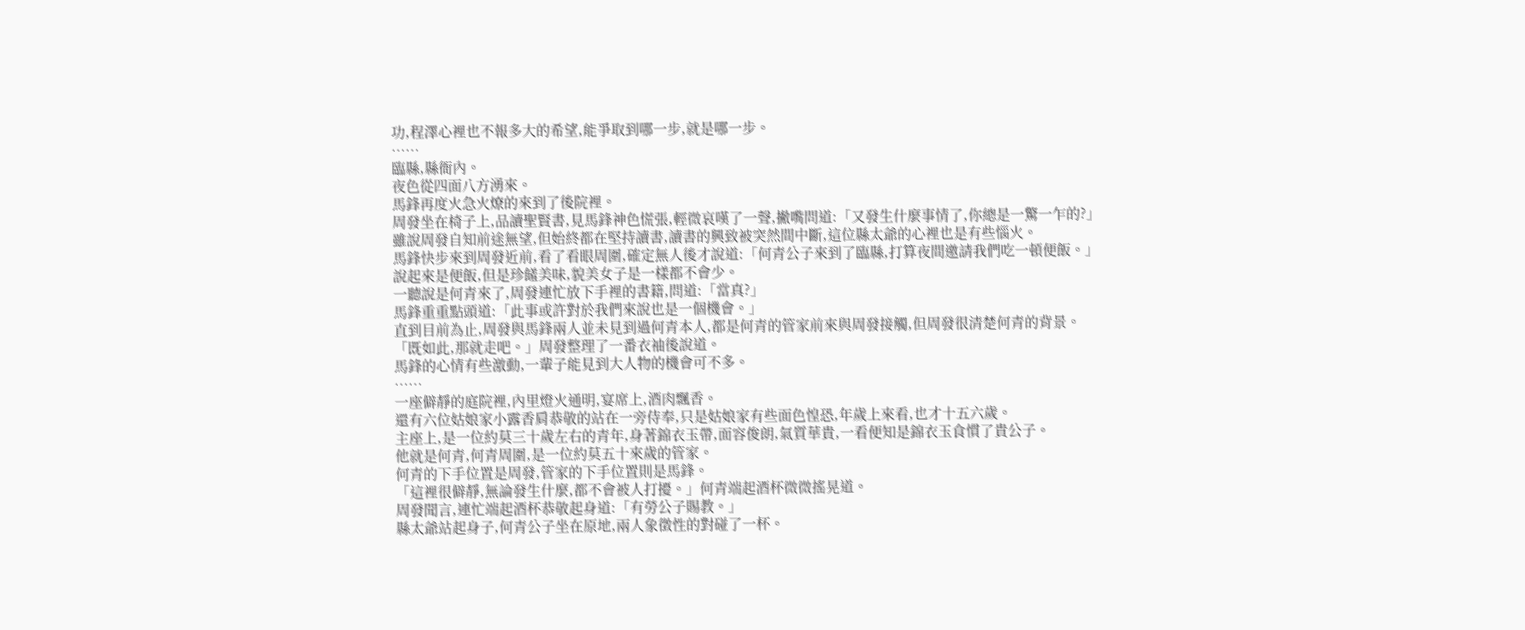功,程澤心裡也不報多大的希望,能爭取到哪一步,就是哪一步。
……
臨縣,縣衙內。
夜色從四面八方湧來。
馬鋒再度火急火燎的來到了後院裡。
周發坐在椅子上,品讀聖賢書,見馬鋒神色慌張,輕微哀嘆了一聲,撇嘴問道:「又發生什麼事情了,你總是一驚一乍的?」
雖說周發自知前途無望,但始終都在堅持讀書,讀書的興致被突然間中斷,這位縣太爺的心裡也是有些惱火。
馬鋒快步來到周發近前,看了看眼周圍,確定無人後才說道:「何青公子來到了臨縣,打算夜間邀請我們吃一頓便飯。」
說起來是便飯,但是珍饈美味,貌美女子是一樣都不會少。
一聽說是何青來了,周發連忙放下手裡的書籍,問道:「當真?」
馬鋒重重點頭道:「此事或許對於我們來說也是一個機會。」
直到目前為止,周發與馬鋒兩人並未見到過何青本人,都是何青的管家前來與周發接觸,但周發很清楚何青的背景。
「既如此,那就走吧。」周發整理了一番衣袖後說道。
馬鋒的心情有些激動,一輩子能見到大人物的機會可不多。
……
一座僻靜的庭院裡,內里燈火通明,宴席上,酒肉飄香。
還有六位姑娘家小露香肩恭敬的站在一旁侍奉,只是姑娘家有些面色惶恐,年歲上來看,也才十五六歲。
主座上,是一位約莫三十歲左右的青年,身著錦衣玉帶,面容俊朗,氣質華貴,一看便知是錦衣玉食慣了貴公子。
他就是何青,何青周圍,是一位約莫五十來歲的管家。
何青的下手位置是周發,管家的下手位置則是馬鋒。
「這裡很僻靜,無論發生什麼,都不會被人打擾。」何青端起酒杯微微搖晃道。
周發聞言,連忙端起酒杯恭敬起身道:「有勞公子賜教。」
縣太爺站起身子,何青公子坐在原地,兩人象徵性的對碰了一杯。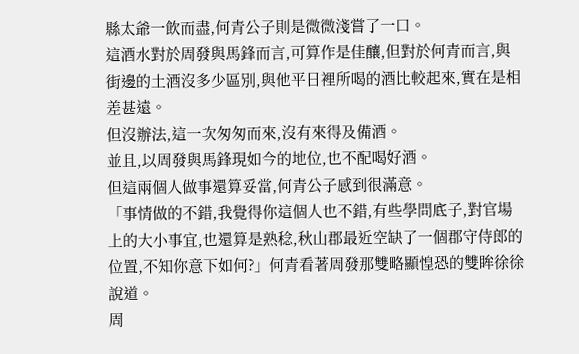縣太爺一飲而盡,何青公子則是微微淺嘗了一口。
這酒水對於周發與馬鋒而言,可算作是佳釀,但對於何青而言,與街邊的土酒沒多少區別,與他平日裡所喝的酒比較起來,實在是相差甚遠。
但沒辦法,這一次匆匆而來,沒有來得及備酒。
並且,以周發與馬鋒現如今的地位,也不配喝好酒。
但這兩個人做事還算妥當,何青公子感到很滿意。
「事情做的不錯,我覺得你這個人也不錯,有些學問底子,對官場上的大小事宜,也還算是熟稔,秋山郡最近空缺了一個郡守侍郎的位置,不知你意下如何?」何青看著周發那雙略顯惶恐的雙眸徐徐說道。
周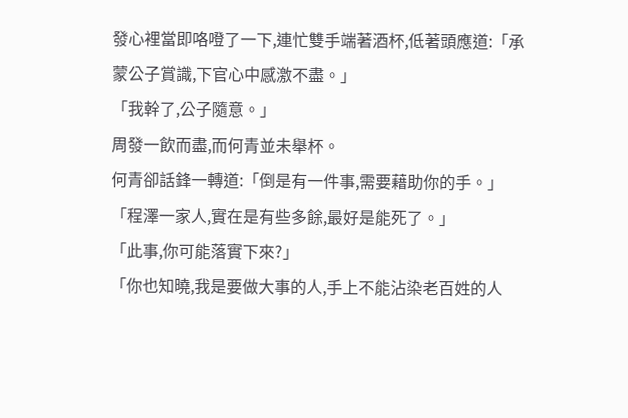發心裡當即咯噔了一下,連忙雙手端著酒杯,低著頭應道:「承蒙公子賞識,下官心中感激不盡。」
「我幹了,公子隨意。」
周發一飲而盡,而何青並未舉杯。
何青卻話鋒一轉道:「倒是有一件事,需要藉助你的手。」
「程澤一家人,實在是有些多餘,最好是能死了。」
「此事,你可能落實下來?」
「你也知曉,我是要做大事的人,手上不能沾染老百姓的人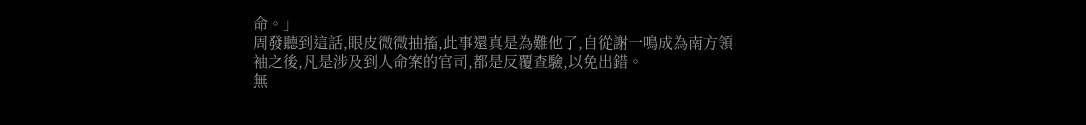命。」
周發聽到這話,眼皮微微抽搐,此事還真是為難他了,自從謝一鳴成為南方領袖之後,凡是涉及到人命案的官司,都是反覆查驗,以免出錯。
無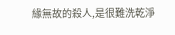緣無故的殺人,是很難洗乾淨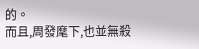的。
而且,周發麾下,也並無殺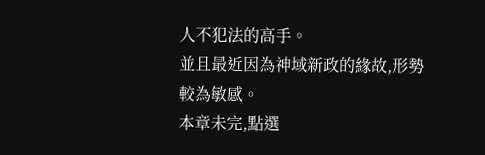人不犯法的高手。
並且最近因為神域新政的緣故,形勢較為敏感。
本章未完,點選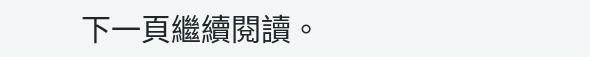下一頁繼續閱讀。